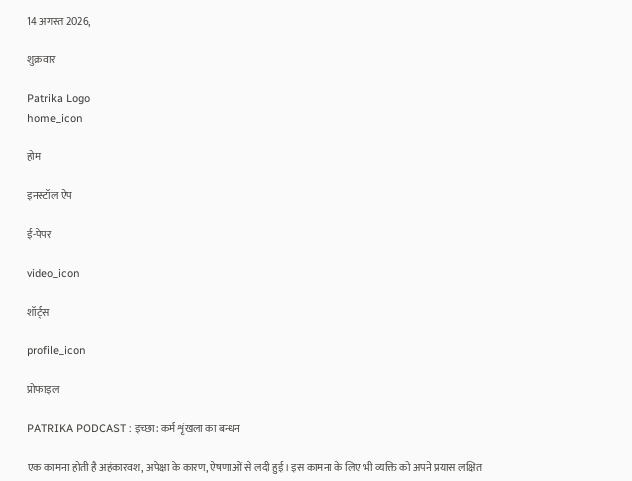14 अगस्त 2026,

शुक्रवार

Patrika Logo
home_icon

होम

इनस्टॉल ऐप

ई-पेपर

video_icon

शॉर्ट्स

profile_icon

प्रोफाइल

PATRIKA PODCAST : इच्छा: कर्म शृंखला का बन्धन

एक कामना होती है अहंकारवश, अपेक्षा के कारण, ऐषणाओं से लदी हुई। इस कामना के लिए भी व्यक्ति को अपने प्रयास लक्षित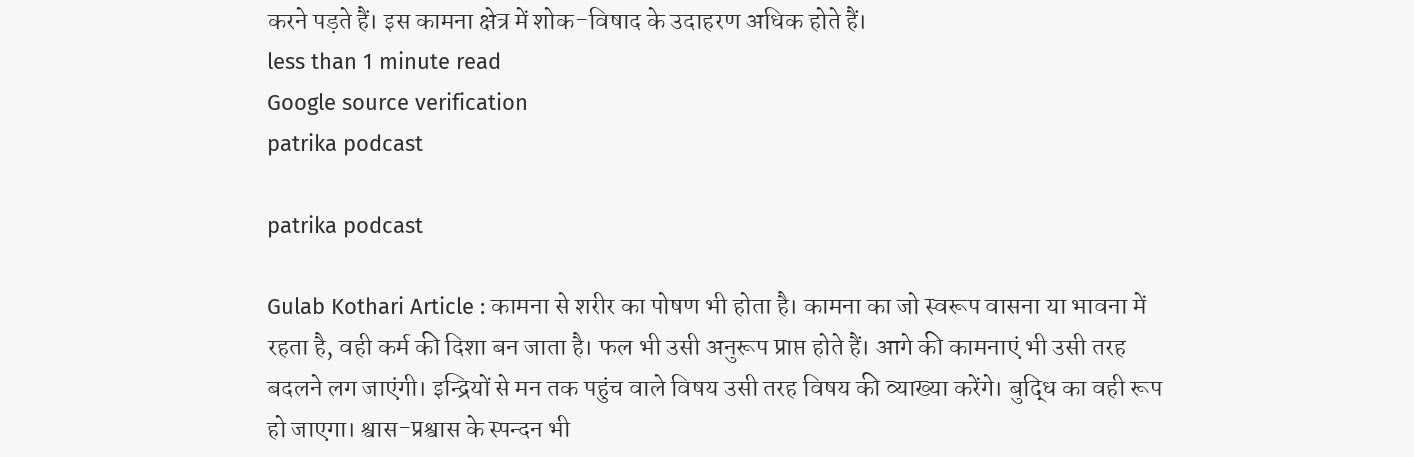करने पड़ते हैं। इस कामना क्षेत्र में शोक-विषाद के उदाहरण अधिक होते हैं।
less than 1 minute read
Google source verification
patrika podcast

patrika podcast

Gulab Kothari Article : कामना से शरीर का पोषण भी होता है। कामना का जो स्वरूप वासना या भावना में रहता है, वही कर्म की दिशा बन जाता है। फल भी उसी अनुरूप प्राप्त होते हैं। आगे की कामनाएं भी उसी तरह बदलने लग जाएंगी। इन्द्रियों से मन तक पहुंच वाले विषय उसी तरह विषय की व्याख्या करेंगे। बुद्धि का वही रूप हो जाएगा। श्वास-प्रश्वास के स्पन्दन भी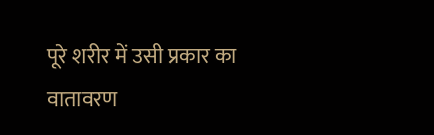पूरे शरीर में उसी प्रकार का वातावरण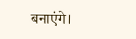बनाएंगे।